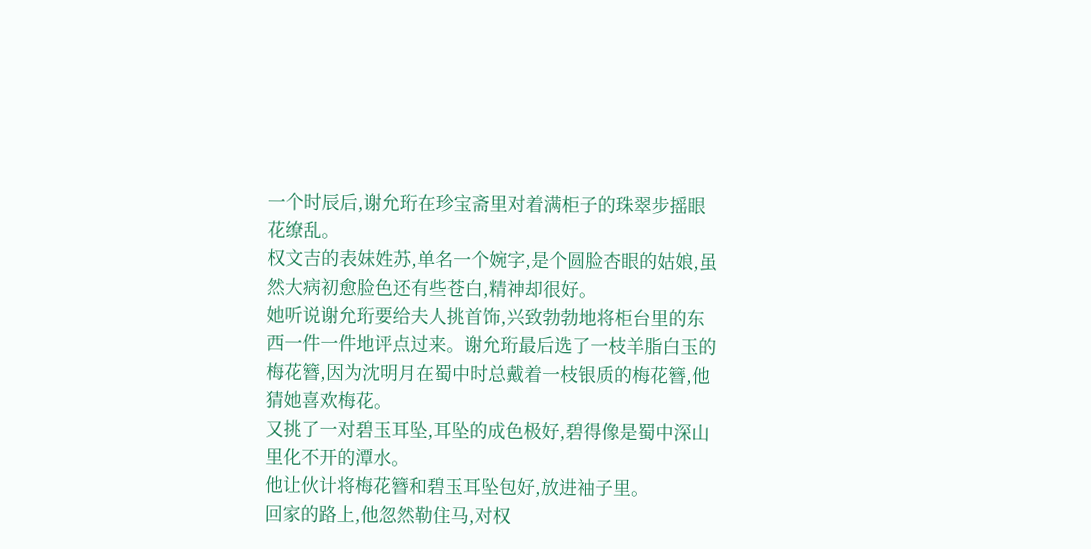一个时辰后,谢允珩在珍宝斋里对着满柜子的珠翠步摇眼花缭乱。
权文吉的表妹姓苏,单名一个婉字,是个圆脸杏眼的姑娘,虽然大病初愈脸色还有些苍白,精神却很好。
她听说谢允珩要给夫人挑首饰,兴致勃勃地将柜台里的东西一件一件地评点过来。谢允珩最后选了一枝羊脂白玉的梅花簪,因为沈明月在蜀中时总戴着一枝银质的梅花簪,他猜她喜欢梅花。
又挑了一对碧玉耳坠,耳坠的成色极好,碧得像是蜀中深山里化不开的潭水。
他让伙计将梅花簪和碧玉耳坠包好,放进袖子里。
回家的路上,他忽然勒住马,对权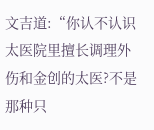文吉道:“你认不认识太医院里擅长调理外伤和金创的太医?不是那种只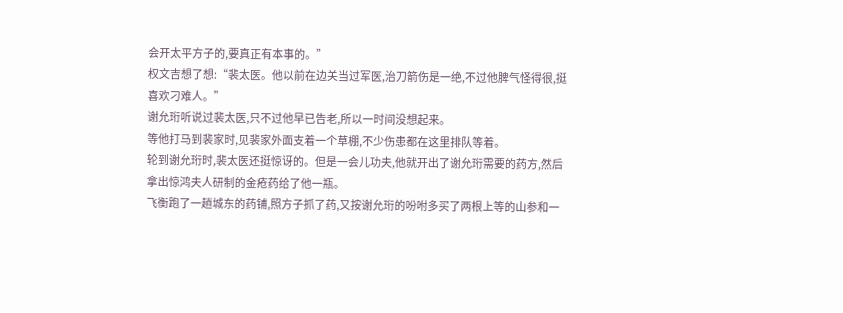会开太平方子的,要真正有本事的。”
权文吉想了想:“裴太医。他以前在边关当过军医,治刀箭伤是一绝,不过他脾气怪得很,挺喜欢刁难人。”
谢允珩听说过裴太医,只不过他早已告老,所以一时间没想起来。
等他打马到裴家时,见裴家外面支着一个草棚,不少伤患都在这里排队等着。
轮到谢允珩时,裴太医还挺惊讶的。但是一会儿功夫,他就开出了谢允珩需要的药方,然后拿出惊鸿夫人研制的金疮药给了他一瓶。
飞衡跑了一趟城东的药铺,照方子抓了药,又按谢允珩的吩咐多买了两根上等的山参和一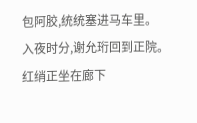包阿胶,统统塞进马车里。
入夜时分,谢允珩回到正院。
红绡正坐在廊下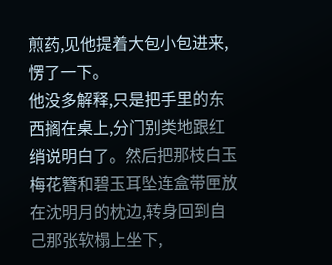煎药,见他提着大包小包进来,愣了一下。
他没多解释,只是把手里的东西搁在桌上,分门别类地跟红绡说明白了。然后把那枝白玉梅花簪和碧玉耳坠连盒带匣放在沈明月的枕边,转身回到自己那张软榻上坐下,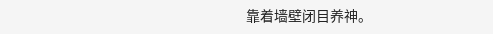靠着墙壁闭目养神。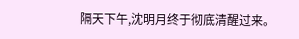隔天下午,沈明月终于彻底清醒过来。